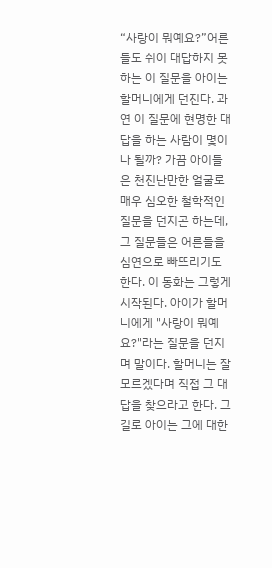“사랑이 뭐예요?”어른들도 쉬이 대답하지 못하는 이 질문을 아이는 할머니에게 던진다. 과연 이 질문에 현명한 대답을 하는 사람이 몇이나 될까? 가끔 아이들은 천진난만한 얼굴로 매우 심오한 철학적인 질문을 던지곤 하는데, 그 질문들은 어른들을 심연으로 빠뜨리기도 한다. 이 동화는 그렇게 시작된다. 아이가 할머니에게 "사랑이 뭐예요?"라는 질문을 던지며 말이다. 할머니는 잘 모르겠다며 직접 그 대답을 찾으라고 한다. 그 길로 아이는 그에 대한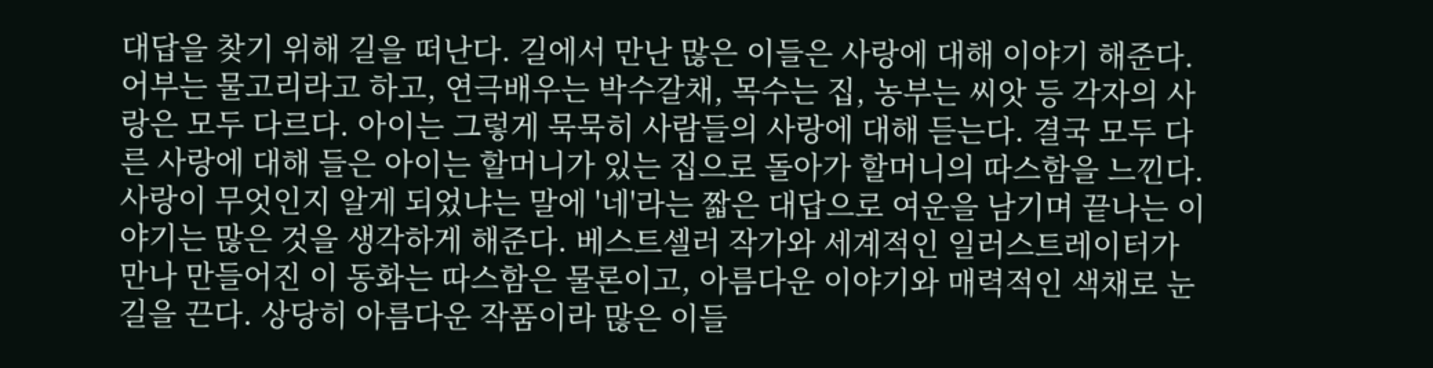대답을 찾기 위해 길을 떠난다. 길에서 만난 많은 이들은 사랑에 대해 이야기 해준다. 어부는 물고리라고 하고, 연극배우는 박수갈채, 목수는 집, 농부는 씨앗 등 각자의 사랑은 모두 다르다. 아이는 그렇게 묵묵히 사람들의 사랑에 대해 듣는다. 결국 모두 다른 사랑에 대해 들은 아이는 할머니가 있는 집으로 돌아가 할머니의 따스함을 느낀다. 사랑이 무엇인지 알게 되었냐는 말에 '네'라는 짧은 대답으로 여운을 남기며 끝나는 이야기는 많은 것을 생각하게 해준다. 베스트셀러 작가와 세계적인 일러스트레이터가 만나 만들어진 이 동화는 따스함은 물론이고, 아름다운 이야기와 매력적인 색채로 눈길을 끈다. 상당히 아름다운 작품이라 많은 이들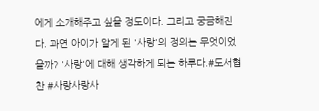에게 소개해주고 싶을 정도이다. 그리고 궁금해진다. 과연 아이가 알게 된 '사랑'의 정의는 무엇이었을까? '사랑'에 대해 생각하게 되는 하루다.#도서협찬 #사랑사랑사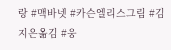랑 #맥바넷 #카슨엘리스그림 #김지은옮김 #웅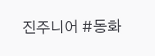진주니어 #동화